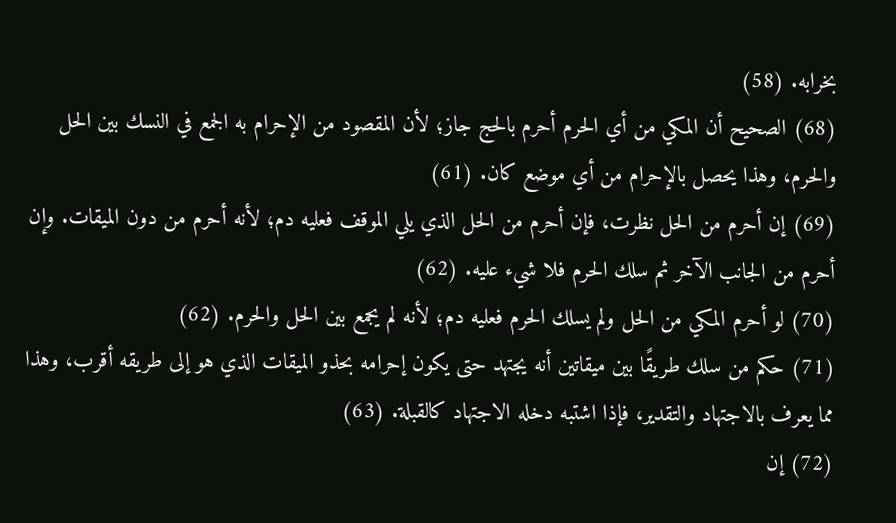بخرابه. (58)
(68) الصحيح أن المكي من أي الحرم أحرم بالحج جاز؛ لأن المقصود من الإحرام به الجمع في النسك بين الحل والحرم، وهذا يحصل بالإحرام من أي موضع كان. (61)
(69) إن أحرم من الحل نظرت، فإن أحرم من الحل الذي يلي الموقف فعليه دم؛ لأنه أحرم من دون الميقات. وإن أحرم من الجانب الآخر ثم سلك الحرم فلا شيء عليه. (62)
(70) لو أحرم المكي من الحل ولم يسلك الحرم فعليه دم؛ لأنه لم يجمع بين الحل والحرم. (62)
(71) حكم من سلك طريقًا بين ميقاتين أنه يجتهد حتى يكون إحرامه بحذو الميقات الذي هو إلى طريقه أقرب، وهذا مما يعرف بالاجتهاد والتقدير، فإذا اشتبه دخله الاجتهاد كالقبلة. (63)
(72) إن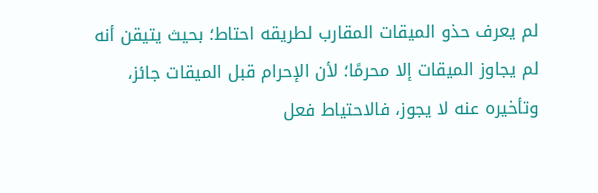لم يعرف حذو الميقات المقارب لطريقه احتاط؛ بحيث يتيقن أنه لم يجاوز الميقات إلا محرمًا؛ لأن الإحرام قبل الميقات جائز، وتأخيره عنه لا يجوز، فالاحتياط فعل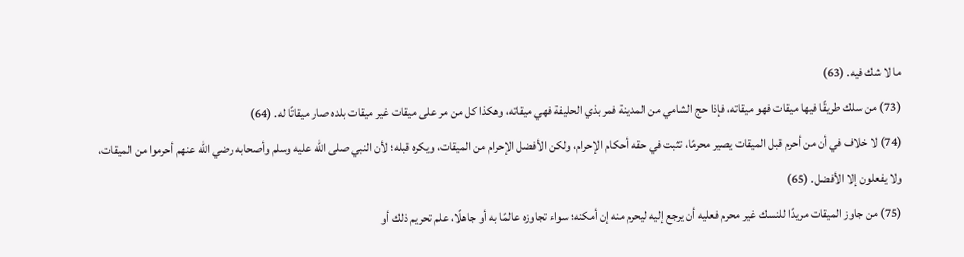ما لا شك فيه. (63)
(73) من سلك طريقًا فيها ميقات فهو ميقاته، فإذا حج الشامي من المدينة فمر بذي الحليفة فهي ميقاته، وهكذا كل من مر على ميقات غير ميقات بلده صار ميقاتًا له. (64)
(74) لا خلاف في أن من أحرم قبل الميقات يصير محرمًا، تثبت في حقه أحكام الإحرام، ولكن الأفضل الإحرام من الميقات، ويكره قبله؛ لأن النبي صلى الله عليه وسلم وأصحابه رضي الله عنهم أحرموا من الميقات، ولا يفعلون إلا الأفضل. (65)
(75) من جاوز الميقات مريدًا للنسك غير محرم فعليه أن يرجع إليه ليحرم منه إن أمكنه؛ سواء تجاوزه عالمًا به أو جاهلًا، علم تحريم ذلك أو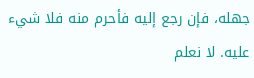جهله، فإن رجع إليه فأحرم منه فلا شيء عليه. لا نعلم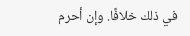في ذلك خلافًا. وإن أحرم